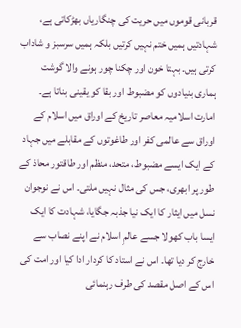قربانی قوموں میں حریت کی چنگاریاں بھڑکاتی ہے، شہادتیں ہمیں ختم نہیں کرتیں بلکہ ہمیں سرسبز و شاداب کرتی ہیں۔ بہتا خون اور چکنا چور ہونے والا گوشت ہماری بنیادوں کو مضبوط اور بقا کو یقینی بناتا ہے۔
امارت اسلامیہ معاصر تاریخ کے اوراق میں اسلام کے اوراق سے عالمی کفر اور طاغوتوں کے مقابلے میں جہاد کے ایک ایسے مضبوط، متحد، منظم اور طاقتور محاذ کے طور پر ابھری، جس کی مثال نہیں ملتی۔ اس نے نوجوان نسل میں ایثار کا ایک نیا جذبہ جگایا، شہادت کا ایک ایسا باب کھولا جسے عالمِ اسلام نے اپنے نصاب سے خارج کر دیا تھا۔ اس نے استاد کا کردار ادا کیا اور امت کی اس کے اصل مقصد کی طرف رہنمائی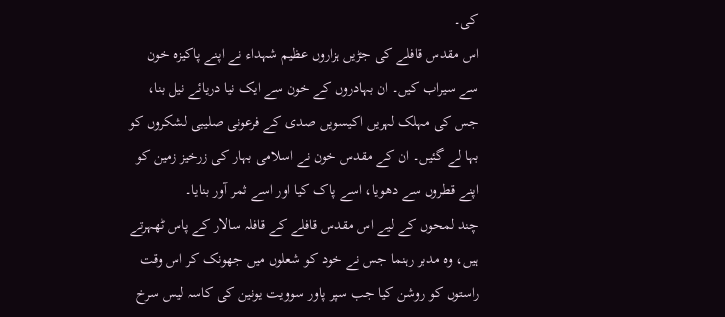کی۔
اس مقدس قافلے کی جڑیں ہزاروں عظیم شہداء نے اپنے پاکیزہ خون سے سیراب کیں۔ ان بہادروں کے خون سے ایک نیا دریائے نیل بنا، جس کی مہلک لہریں اکیسویں صدی کے فرعونی صلیبی لشکروں کو بہا لے گئیں۔ ان کے مقدس خون نے اسلامی بہار کی زرخیز زمین کو اپنے قطروں سے دھویا، اسے پاک کیا اور اسے ثمر آور بنایا۔
چند لمحوں کے لیے اس مقدس قافلے کے قافلہ سالار کے پاس ٹھہرتے ہیں، وہ مدبر رہنما جس نے خود کو شعلوں میں جھونک کر اس وقت راستوں کو روشن کیا جب سپر پاور سوویت یونین کی کاسہ لیس سرخ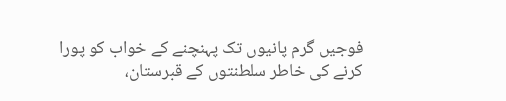فوجیں گرم پانیوں تک پہنچنے کے خواب کو پورا کرنے کی خاطر سلطنتوں کے قبرستان،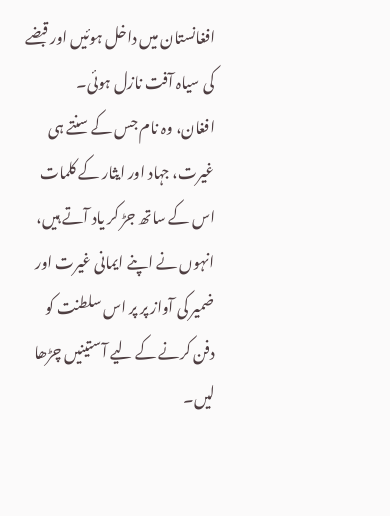افغانستان میں داخل ہوئیں اور قبضے کی سیاہ آفت نازل ہوئی۔
افغان، وہ نام جس کے سنتے ہی غیرت، جہاد اور ایثار کے کلمات اس کے ساتھ جڑ کر یاد آتے ہیں، انہوں نے اپنے ایمانی غیرت اور ضمیر کی آواز پر پر اس سلطنت کو دفن کرنے کے لیے آستینیں چڑھا لیں۔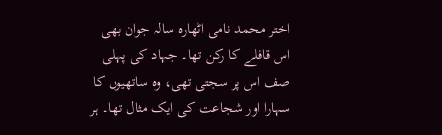اختر محمد نامی اٹھارہ سالہ جوان بھی اس قافلے کا رکن تھا۔ جہاد کی پہلی صف اس پر سجتی تھی، وہ ساتھیوں کا سہارا اور شجاعت کی ایک مثال تھا۔ ہر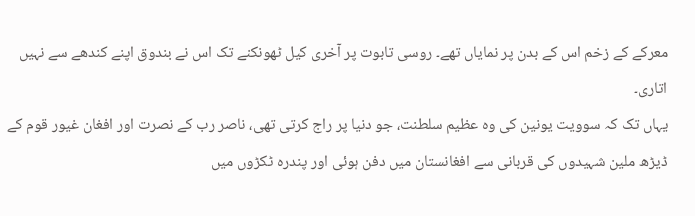معرکے کے زخم اس کے بدن پر نمایاں تھے۔ روسی تابوت پر آخری کیل ٹھونکنے تک اس نے بندوق اپنے کندھے سے نہیں اتاری۔
یہاں تک کہ سوویت یونین کی وہ عظیم سلطنت، جو دنیا پر راج کرتی تھی، ناصر رب کے نصرت اور افغان غیور قوم کے ڈیڑھ ملین شہیدوں کی قربانی سے افغانستان میں دفن ہوئی اور پندرہ ٹکڑوں میں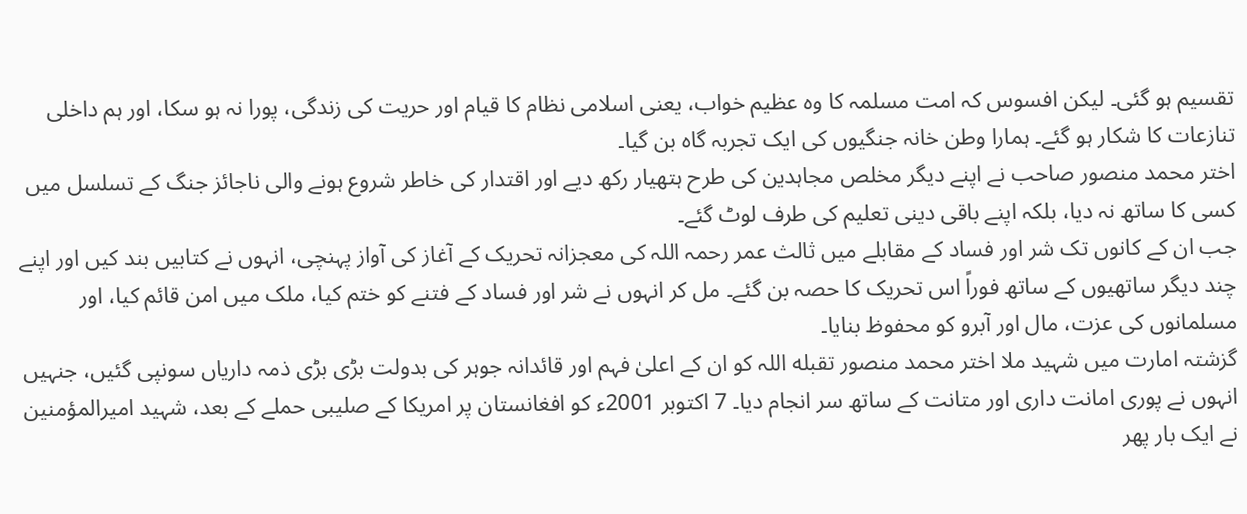تقسیم ہو گئی۔ لیکن افسوس کہ امت مسلمہ کا وہ عظیم خواب، یعنی اسلامی نظام کا قیام اور حریت کی زندگی، پورا نہ ہو سکا، اور ہم داخلی تنازعات کا شکار ہو گئے۔ ہمارا وطن خانہ جنگیوں کی ایک تجربہ گاہ بن گیا۔
اختر محمد منصور صاحب نے اپنے دیگر مخلص مجاہدین کی طرح ہتھیار رکھ دیے اور اقتدار کی خاطر شروع ہونے والی ناجائز جنگ کے تسلسل میں کسی کا ساتھ نہ دیا، بلکہ اپنے باقی دینی تعلیم کی طرف لوٹ گئے۔
جب ان کے کانوں تک شر اور فساد کے مقابلے میں ثالث عمر رحمہ اللہ کی معجزانہ تحریک کے آغاز کی آواز پہنچی، انہوں نے کتابیں بند کیں اور اپنے چند دیگر ساتھیوں کے ساتھ فوراً اس تحریک کا حصہ بن گئے۔ مل کر انہوں نے شر اور فساد کے فتنے کو ختم کیا، ملک میں امن قائم کیا، اور مسلمانوں کی عزت، مال اور آبرو کو محفوظ بنایا۔
گزشتہ امارت میں شہید ملا اختر محمد منصور تقبله اللہ کو ان کے اعلیٰ فہم اور قائدانہ جوہر کی بدولت بڑی بڑی ذمہ داریاں سونپی گئیں، جنہیں انہوں نے پوری امانت داری اور متانت کے ساتھ سر انجام دیا۔ 7 اکتوبر 2001ء کو افغانستان پر امریکا کے صلیبی حملے کے بعد، شہید امیرالمؤمنین نے ایک بار پھر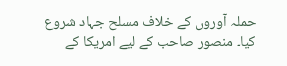حملہ آوروں کے خلاف مسلح جہاد شروع کیا۔ منصور صاحب کے لیے امریکا کے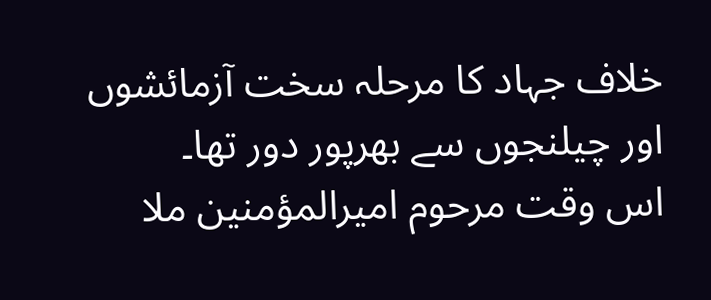خلاف جہاد کا مرحلہ سخت آزمائشوں اور چیلنجوں سے بھرپور دور تھا۔
اس وقت مرحوم امیرالمؤمنین ملا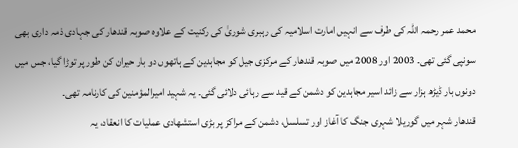محمد عمر رحمہ اللہ کی طرف سے انہیں امارت اسلامیہ کی رہبری شوریٰ کی رکنیت کے علاوہ صوبہ قندھار کی جہادی ذمہ داری بھی سونپی گئی تھی۔ 2003 اور 2008 میں صوبہ قندھار کے مرکزی جیل کو مجاہدین کے ہاتھوں دو بار حیران کن طور پر توڑا گیا، جس میں دونوں بار ڈیڑھ ہزار سے زائد اسیر مجاہدین کو دشمن کے قید سے رہائی دلائی گئی۔ یہ شہید امیرالمؤمنین کی کارنامہ تھی۔
قندھار شہر میں گوریلا شہری جنگ کا آغاز اور تسلسل، دشمن کے مراکز پر بڑی استشهادی عملیات کا انعقاد، یہ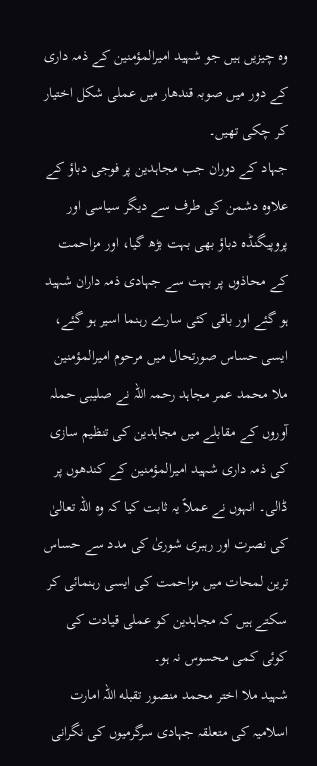وہ چیزیں ہیں جو شہید امیرالمؤمنین کے ذمہ داری کے دور میں صوبہ قندھار میں عملی شکل اختیار کر چکی تھیں۔
جہاد کے دوران جب مجاہدین پر فوجی دباؤ کے علاوہ دشمن کی طرف سے دیگر سیاسی اور پروپیگنڈہ دباؤ بھی بہت بڑھ گیا، اور مزاحمت کے محاذوں پر بہت سے جہادی ذمہ داران شہید ہو گئے اور باقی کئی سارے رہنما اسیر ہو گئے، ایسی حساس صورتحال میں مرحوم امیرالمؤمنین ملا محمد عمر مجاہد رحمہ اللہ نے صلیبی حملہ آوروں کے مقابلے میں مجاہدین کی تنظیم سازی کی ذمہ داری شہید امیرالمؤمنین کے کندھوں پر ڈالی۔ انہوں نے عملاً یہ ثابت کیا کہ وہ اللہ تعالیٰ کی نصرت اور رہبری شوریٰ کی مدد سے حساس ترین لمحات میں مزاحمت کی ایسی رہنمائی کر سکتے ہیں کہ مجاہدین کو عملی قیادت کی کوئی کمی محسوس نہ ہو۔
شہید ملا اختر محمد منصور تقبله اللہ امارت اسلامیہ کی متعلقہ جہادی سرگرمیوں کی نگرانی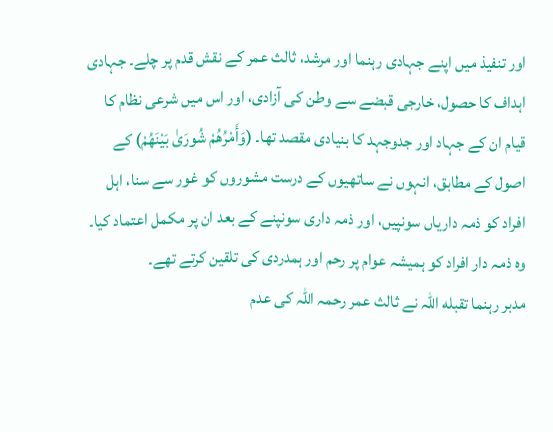اور تنفیذ میں اپنے جہادی رہنما اور مرشد، ثالث عمر کے نقش قدم پر چلے۔ جہادی اہداف کا حصول، خارجی قبضے سے وطن کی آزادی، اور اس میں شرعی نظام کا قیام ان کے جہاد اور جدوجہد کا بنیادی مقصد تھا۔ (وَأَمْرُهُمْ شُورَىٰ بَيْنَهُمْ) کے اصول کے مطابق، انہوں نے ساتھیوں کے درست مشوروں کو غور سے سنا، اہل افراد کو ذمہ داریاں سونپیں، اور ذمہ داری سونپنے کے بعد ان پر مکمل اعتماد کیا۔ وہ ذمہ دار افراد کو ہمیشہ عوام پر رحم اور ہمدردی کی تلقین کرتے تھے۔
مدبر رہنما تقبله اللہ نے ثالث عمر رحمہ اللہ کی عدم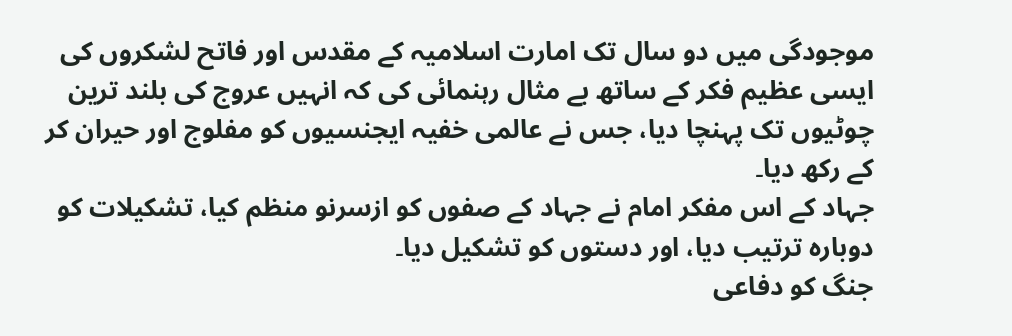موجودگی میں دو سال تک امارت اسلامیہ کے مقدس اور فاتح لشکروں کی ایسی عظیم فکر کے ساتھ بے مثال رہنمائی کی کہ انہیں عروج کی بلند ترین چوٹیوں تک پہنچا دیا، جس نے عالمی خفیہ ایجنسیوں کو مفلوج اور حیران کر کے رکھ دیا۔
جہاد کے اس مفکر امام نے جہاد کے صفوں کو ازسرنو منظم کیا، تشکیلات کو دوبارہ ترتیب دیا، اور دستوں کو تشکیل دیا۔
جنگ کو دفاعی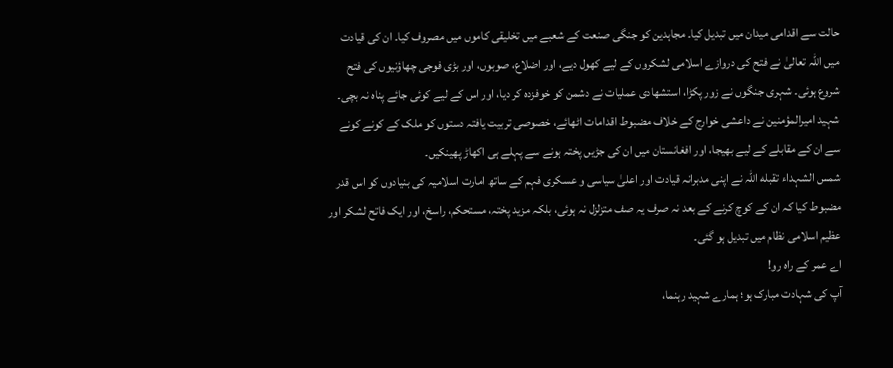حالت سے اقدامی میدان میں تبدیل کیا۔ مجاہدین کو جنگی صنعت کے شعبے میں تخلیقی کاموں میں مصروف کیا۔ ان کی قیادت میں اللہ تعالیٰ نے فتح کی دروازے اسلامی لشکروں کے لیے کھول دیے، اور اضلاع، صوبوں، اور بڑی فوجی چھاؤنیوں کی فتح شروع ہوئی۔ شہری جنگوں نے زور پکڑا، استشهادی عملیات نے دشمن کو خوفزدہ کر دیا، اور اس کے لیے کوئی جائے پناہ نہ بچی۔
شہید امیرالمؤمنین نے داعشی خوارج کے خلاف مضبوط اقدامات اٹھائے، خصوصی تربیت یافتہ دستوں کو ملک کے کونے کونے سے ان کے مقابلے کے لیے بھیجا، اور افغانستان میں ان کی جڑیں پختہ ہونے سے پہلے ہی اکھاڑ پھینکیں۔
شمس الشہداء تقبله اللہ نے اپنی مدبرانہ قیادت اور اعلیٰ سیاسی و عسکری فہم کے ساتھ امارت اسلامیہ کی بنیادوں کو اس قدر مضبوط کیا کہ ان کے کوچ کرنے کے بعد نہ صرف یہ صف متزلزل نہ ہوئی، بلکہ مزید پختہ، مستحکم، راسخ، اور ایک فاتح لشکر اور عظیم اسلامی نظام میں تبدیل ہو گئی۔
اے عمر کے راہ رو!
آپ کی شہادت مبارک ہو؛ ہمارے شہید رہنما،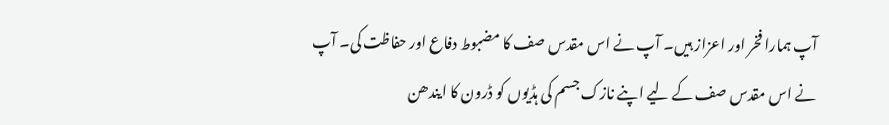آپ ہمارا فخر اور اعزاز ہیں۔ آپ نے اس مقدس صف کا مضبوط دفاع اور حفاظت کی۔ آپ نے اس مقدس صف کے لیے اپنے نازک جسم کی ہڈیوں کو ڈرون کا ایندھن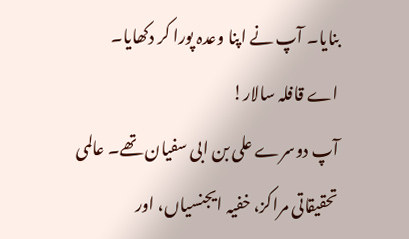بنایا۔ آپ نے اپنا وعدہ پورا کر دکھایا۔
اے قافلہ سالار!
آپ دوسرے علی بن ابی سفیان تھے۔ عالمی تحقیقاتی مراکز، خفیہ ایجنسیاں، اور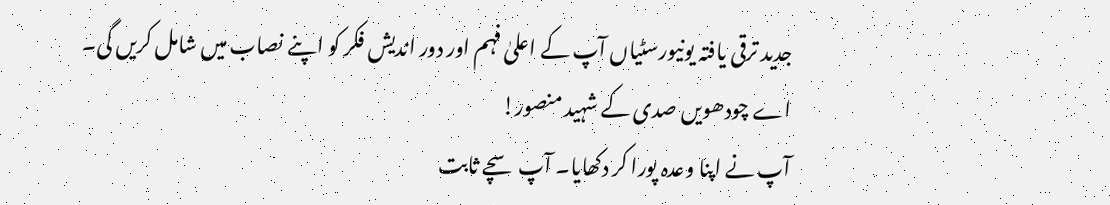جدید ترقی یافتہ یونیورسٹیاں آپ کے اعلیٰ فہم اور دور اندیش فکر کو اپنے نصاب میں شامل کریں گی۔
اے چودھویں صدی کے شہید منصور!
آپ نے اپنا وعدہ پورا کر دکھایا۔ آپ سچے ثابت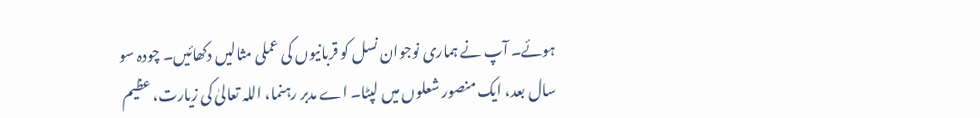ہوئے۔ آپ نے ہماری نوجوان نسل کو قربانیوں کی عملی مثالیں دکھائیں۔ چودہ سو سال بعد، ایک منصور شعلوں میں لپٹا۔ اے مدبر رہنما، اللہ تعالیٰ کی زیارت، عظیم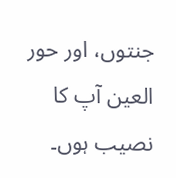جنتوں، اور حور العین آپ کا نصیب ہوں۔